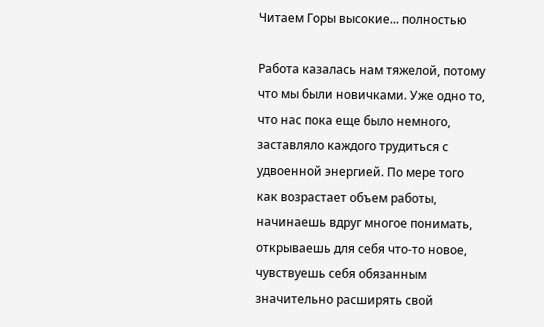Читаем Горы высокие... полностью

Работа казалась нам тяжелой, потому что мы были новичками. Уже одно то, что нас пока еще было немного, заставляло каждого трудиться с удвоенной энергией. По мере того как возрастает объем работы, начинаешь вдруг многое понимать, открываешь для себя что-то новое, чувствуешь себя обязанным значительно расширять свой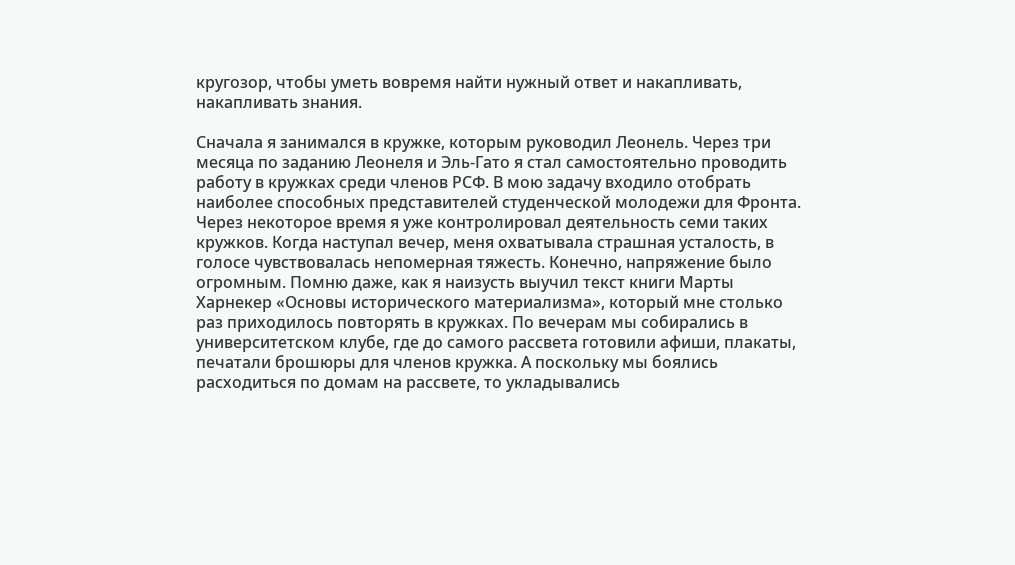кругозор, чтобы уметь вовремя найти нужный ответ и накапливать, накапливать знания.

Сначала я занимался в кружке, которым руководил Леонель. Через три месяца по заданию Леонеля и Эль-Гато я стал самостоятельно проводить работу в кружках среди членов РСФ. В мою задачу входило отобрать наиболее способных представителей студенческой молодежи для Фронта. Через некоторое время я уже контролировал деятельность семи таких кружков. Когда наступал вечер, меня охватывала страшная усталость, в голосе чувствовалась непомерная тяжесть. Конечно, напряжение было огромным. Помню даже, как я наизусть выучил текст книги Марты Харнекер «Основы исторического материализма», который мне столько раз приходилось повторять в кружках. По вечерам мы собирались в университетском клубе, где до самого рассвета готовили афиши, плакаты, печатали брошюры для членов кружка. А поскольку мы боялись расходиться по домам на рассвете, то укладывались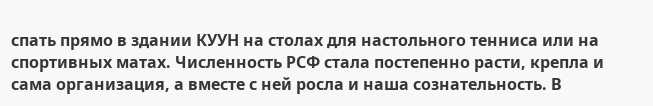спать прямо в здании КУУН на столах для настольного тенниса или на спортивных матах. Численность РСФ стала постепенно расти, крепла и сама организация, а вместе с ней росла и наша сознательность. В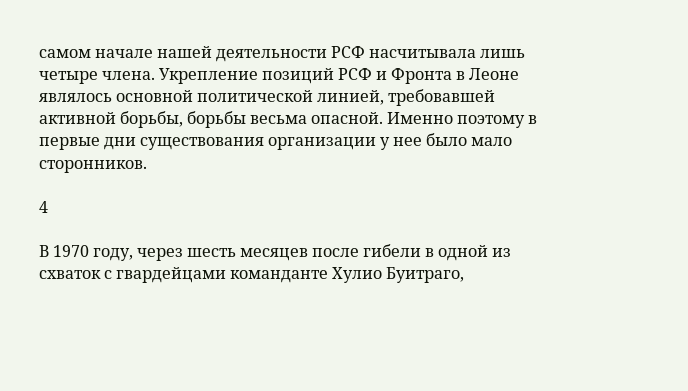самом начале нашей деятельности РСФ насчитывала лишь четыре члена. Укрепление позиций РСФ и Фронта в Леоне являлось основной политической линией, требовавшей активной борьбы, борьбы весьма опасной. Именно поэтому в первые дни существования организации у нее было мало сторонников.

4

В 1970 году, через шесть месяцев после гибели в одной из схваток с гвардейцами команданте Хулио Буитраго,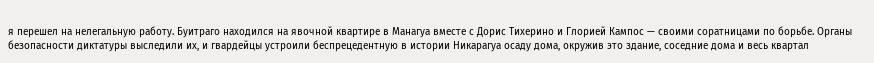я перешел на нелегальную работу. Буитраго находился на явочной квартире в Манагуа вместе с Дорис Тихерино и Глорией Кампос — своими соратницами по борьбе. Органы безопасности диктатуры выследили их, и гвардейцы устроили беспрецедентную в истории Никарагуа осаду дома, окружив это здание, соседние дома и весь квартал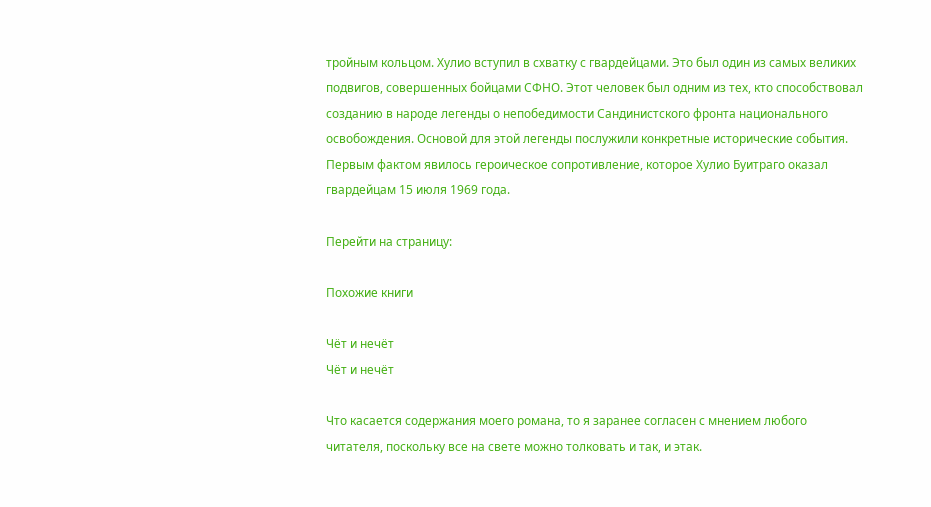тройным кольцом. Хулио вступил в схватку с гвардейцами. Это был один из самых великих подвигов, совершенных бойцами СФНО. Этот человек был одним из тех, кто способствовал созданию в народе легенды о непобедимости Сандинистского фронта национального освобождения. Основой для этой легенды послужили конкретные исторические события. Первым фактом явилось героическое сопротивление, которое Хулио Буитраго оказал гвардейцам 15 июля 1969 года.

Перейти на страницу:

Похожие книги

Чёт и нечёт
Чёт и нечёт

Что касается содержания моего романа, то я заранее согласен с мнением любого читателя, поскольку все на свете можно толковать и так, и этак.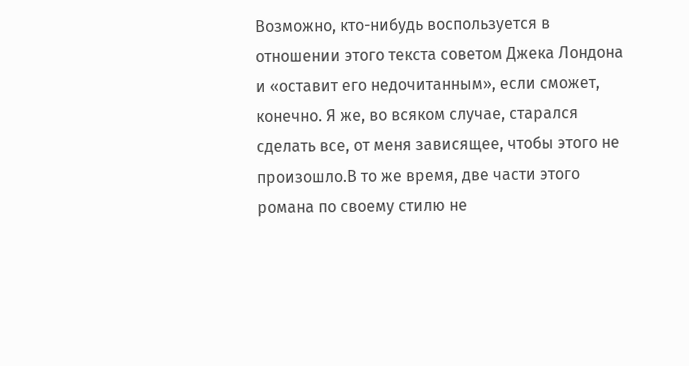Возможно, кто-нибудь воспользуется в отношении этого текста советом Джека Лондона и «оставит его недочитанным», если сможет, конечно. Я же, во всяком случае, старался сделать все, от меня зависящее, чтобы этого не произошло.В то же время, две части этого романа по своему стилю не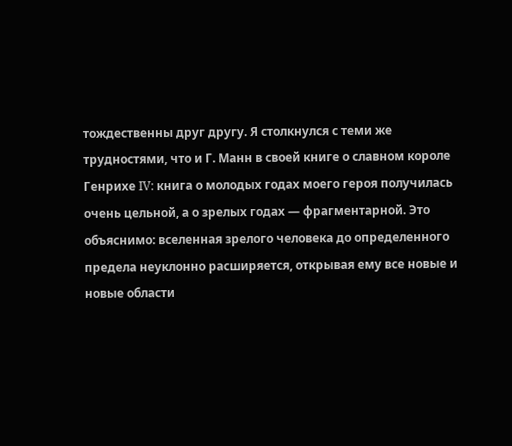тождественны друг другу. Я столкнулся с теми же трудностями, что и Г. Манн в своей книге о славном короле Генрихе IV: книга о молодых годах моего героя получилась очень цельной, а о зрелых годах — фрагментарной. Это объяснимо: вселенная зрелого человека до определенного предела неуклонно расширяется, открывая ему все новые и новые области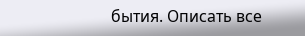бытия. Описать все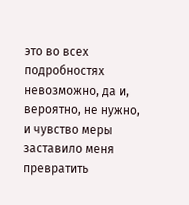это во всех подробностях невозможно, да и, вероятно, не нужно, и чувство меры заставило меня превратить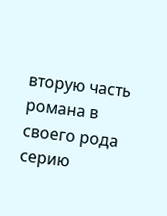вторую часть романа в своего рода серию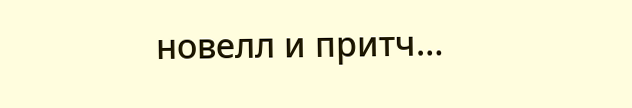новелл и притч…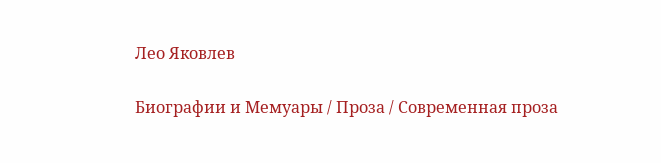Лео Яковлев

Биографии и Мемуары / Проза / Современная проза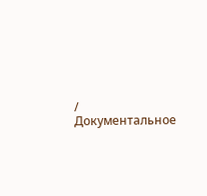/ Документальное